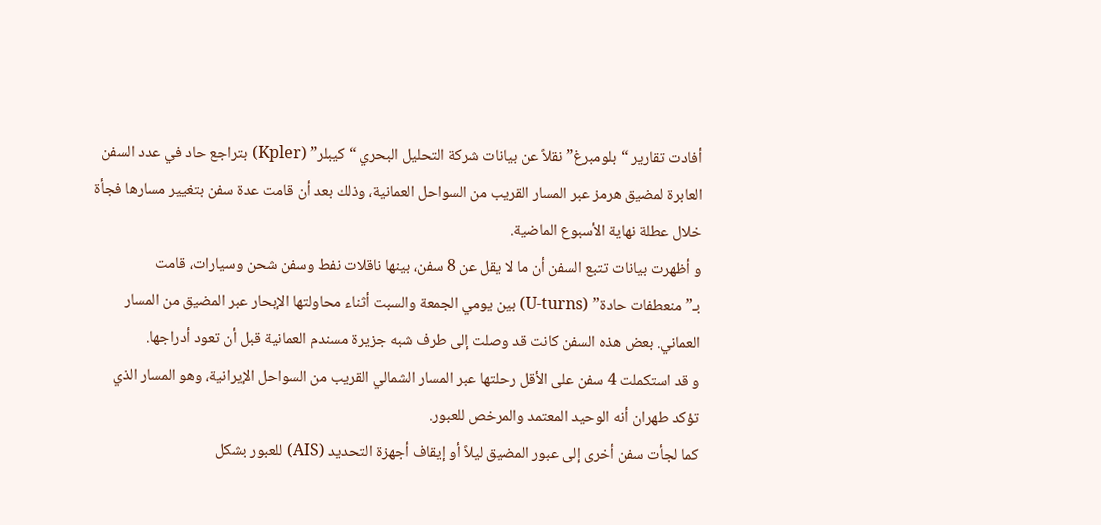أفادت تقارير “بلومبرغ” نقلاً عن بيانات شركة التحليل البحري “كيبلر” (Kpler) بتراجع حاد في عدد السفن العابرة لمضيق هرمز عبر المسار القريب من السواحل العمانية، وذلك بعد أن قامت عدة سفن بتغيير مسارها فجأة خلال عطلة نهاية الأسبوع الماضية.
و أظهرت بيانات تتبع السفن أن ما لا يقل عن 8 سفن، بينها ناقلات نفط وسفن شحن وسيارات، قامت بـ”منعطفات حادة” (U-turns) بين يومي الجمعة والسبت أثناء محاولتها الإبحار عبر المضيق من المسار العماني. بعض هذه السفن كانت قد وصلت إلى طرف شبه جزيرة مسندم العمانية قبل أن تعود أدراجها.
و قد استكملت 4 سفن على الأقل رحلتها عبر المسار الشمالي القريب من السواحل الإيرانية، وهو المسار الذي تؤكد طهران أنه الوحيد المعتمد والمرخص للعبور.
كما لجأت سفن أخرى إلى عبور المضيق ليلاً أو إيقاف أجهزة التحديد (AIS) للعبور بشكل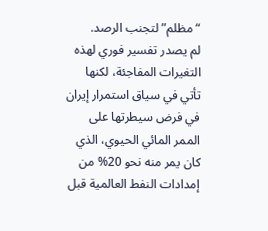“مظلم” لتجنب الرصد.
لم يصدر تفسير فوري لهذه التغيرات المفاجئة، لكنها تأتي في سياق استمرار إيران في فرض سيطرتها على الممر المائي الحيوي، الذي كان يمر منه نحو 20% من إمدادات النفط العالمية قبل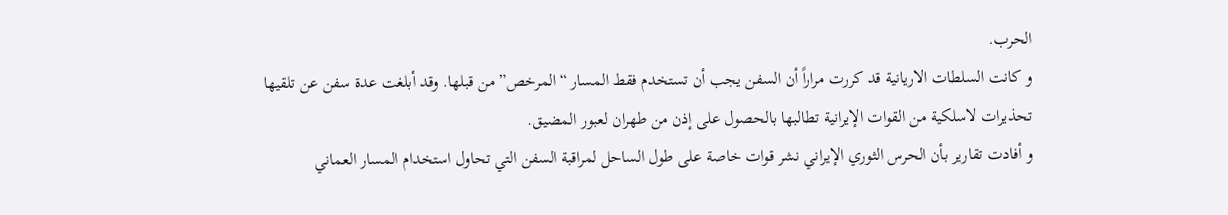الحرب.
و كانت السلطات الاريانية قد كررت مراراً أن السفن يجب أن تستخدم فقط المسار “المرخص” من قبلها. وقد أبلغت عدة سفن عن تلقيها تحذيرات لاسلكية من القوات الإيرانية تطالبها بالحصول على إذن من طهران لعبور المضيق.
و أفادت تقارير بأن الحرس الثوري الإيراني نشر قوات خاصة على طول الساحل لمراقبة السفن التي تحاول استخدام المسار العماني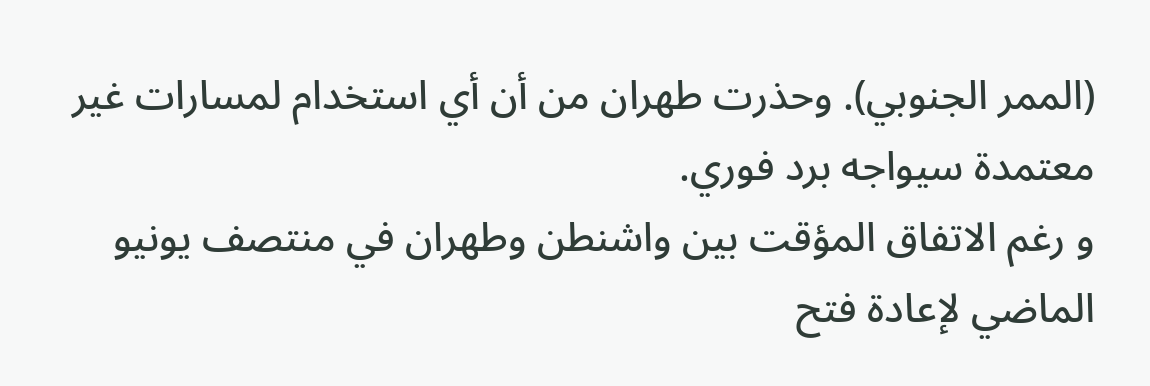(الممر الجنوبي). وحذرت طهران من أن أي استخدام لمسارات غير معتمدة سيواجه برد فوري.
و رغم الاتفاق المؤقت بين واشنطن وطهران في منتصف يونيو الماضي لإعادة فتح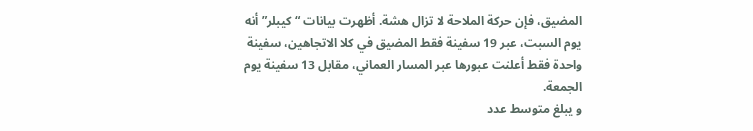المضيق، فإن حركة الملاحة لا تزال هشة. أظهرت بيانات “كيبلر” أنه يوم السبت، عبر 19 سفينة فقط المضيق في كلا الاتجاهين، سفينة واحدة فقط أعلنت عبورها عبر المسار العماني، مقابل 13 سفينة يوم الجمعة.
و يبلغ متوسط عدد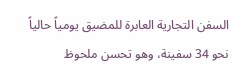السفن التجارية العابرة للمضيق يومياً حالياً نحو 34 سفينة، وهو تحسن ملحوظ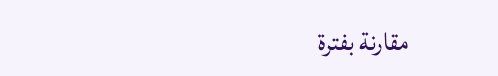مقارنة بفترة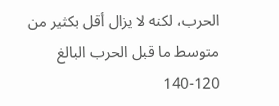الحرب، لكنه لا يزال أقل بكثير من متوسط ما قبل الحرب البالغ 120-140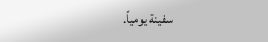سفينة يومياً.